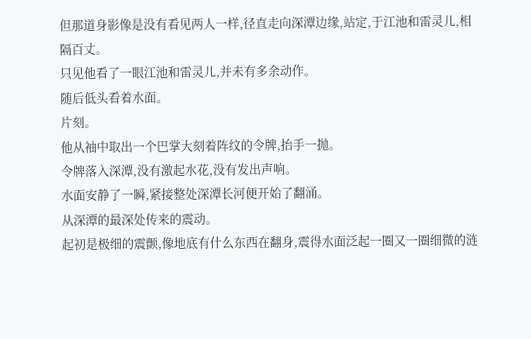但那道身影像是没有看见两人一样,径直走向深潭边缘,站定,于江池和雷灵儿,相隔百丈。
只见他看了一眼江池和雷灵儿,并未有多余动作。
随后低头看着水面。
片刻。
他从袖中取出一个巴掌大刻着阵纹的令牌,抬手一抛。
令牌落入深潭,没有激起水花,没有发出声响。
水面安静了一瞬,紧接整处深潭长河便开始了翻涌。
从深潭的最深处传来的震动。
起初是极细的震颤,像地底有什么东西在翻身,震得水面泛起一圈又一圈细微的涟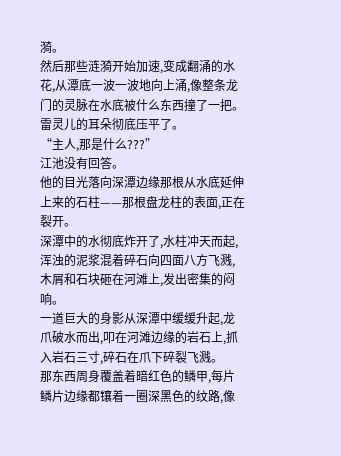漪。
然后那些涟漪开始加速,变成翻涌的水花,从潭底一波一波地向上涌,像整条龙门的灵脉在水底被什么东西撞了一把。
雷灵儿的耳朵彻底压平了。
“主人,那是什么???”
江池没有回答。
他的目光落向深潭边缘那根从水底延伸上来的石柱——那根盘龙柱的表面,正在裂开。
深潭中的水彻底炸开了,水柱冲天而起,浑浊的泥浆混着碎石向四面八方飞溅,木屑和石块砸在河滩上,发出密集的闷响。
一道巨大的身影从深潭中缓缓升起,龙爪破水而出,叩在河滩边缘的岩石上,抓入岩石三寸,碎石在爪下碎裂飞溅。
那东西周身覆盖着暗红色的鳞甲,每片鳞片边缘都镶着一圈深黑色的纹路,像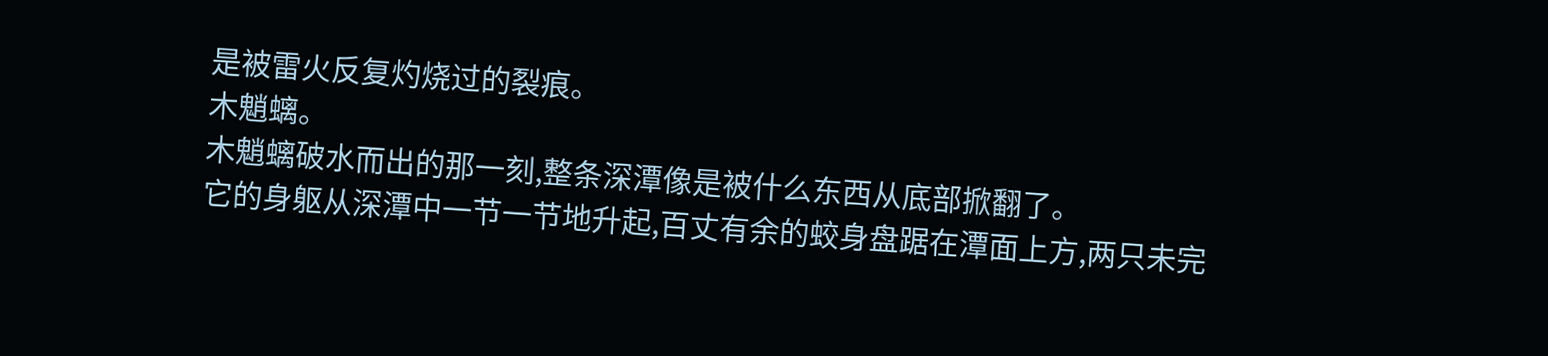是被雷火反复灼烧过的裂痕。
木魈螭。
木魈螭破水而出的那一刻,整条深潭像是被什么东西从底部掀翻了。
它的身躯从深潭中一节一节地升起,百丈有余的蛟身盘踞在潭面上方,两只未完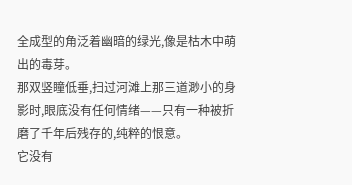全成型的角泛着幽暗的绿光,像是枯木中萌出的毒芽。
那双竖瞳低垂,扫过河滩上那三道渺小的身影时,眼底没有任何情绪——只有一种被折磨了千年后残存的,纯粹的恨意。
它没有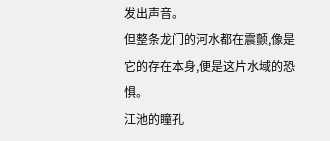发出声音。
但整条龙门的河水都在震颤,像是它的存在本身,便是这片水域的恐惧。
江池的瞳孔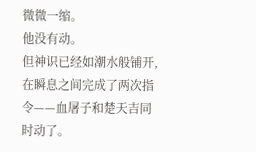微微一缩。
他没有动。
但神识已经如潮水般铺开,在瞬息之间完成了两次指令——血屠子和楚天吉同时动了。